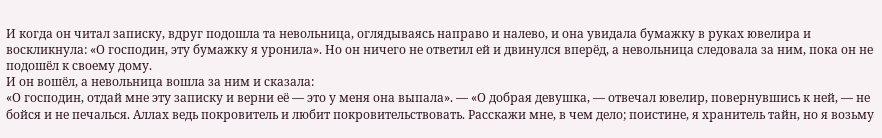И когда он читал записку, вдруг подошла та невольница, оглядываясь направо и налево, и она увидала бумажку в руках ювелира и воскликнула: «О господин, эту бумажку я уронила». Но он ничего не ответил ей и двинулся вперёд, а невольница следовала за ним, пока он не подошёл к своему дому.
И он вошёл, а невольница вошла за ним и сказала:
«О господин, отдай мне эту записку и верни её — это у меня она выпала». — «О добрая девушка, — отвечал ювелир, повернувшись к ней, — не бойся и не печалься. Аллах ведь покровитель и любит покровительствовать. Расскажи мне, в чем дело; поистине, я хранитель тайн, но я возьму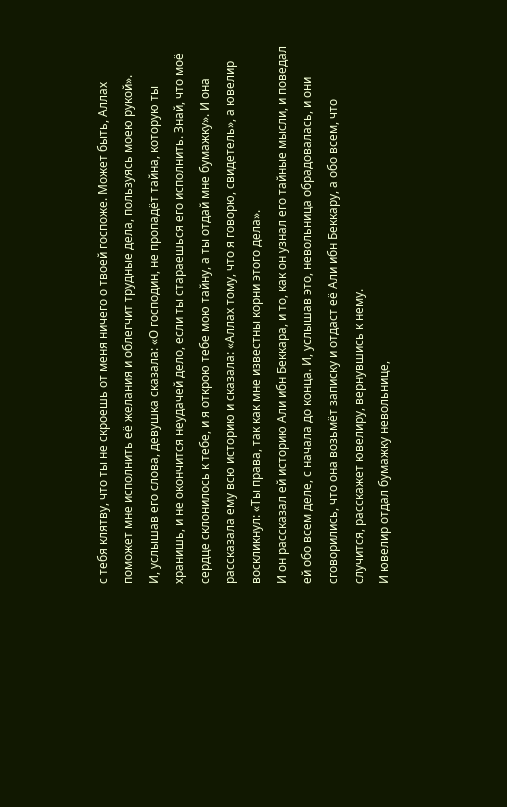с тебя клятву, что ты не скроешь от меня ничего о твоей госпоже. Может быть, Аллах поможет мне исполнить её желания и облегчит трудные дела, пользуясь моею рукой».
И, услышав его слова, девушка сказала: «О господин, не пропадёт тайна, которую ты хранишь, и не окончится неудачей дело, если ты стараешься его исполнить. Знай, что моё сердце склонилось к тебе, и я открою тебе мою тайну, а ты отдай мне бумажку». И она рассказала ему всю историю и сказала: «Аллах тому, что я говорю, свидетель», а ювелир воскликнул: «Ты права, так как мне известны корни этого дела».
И он рассказал ей историю Али ибн Беккара, и то, как он узнал его тайные мысли, и поведал ей обо всем деле, с начала до конца. И, услышав это, невольница обрадовалась, и они сговорились, что она возьмёт записку и отдаст её Али ибн Беккару, а обо всем, что случится, расскажет ювелиру, вернувшись к нему.
И ювелир отдал бумажку невольнице,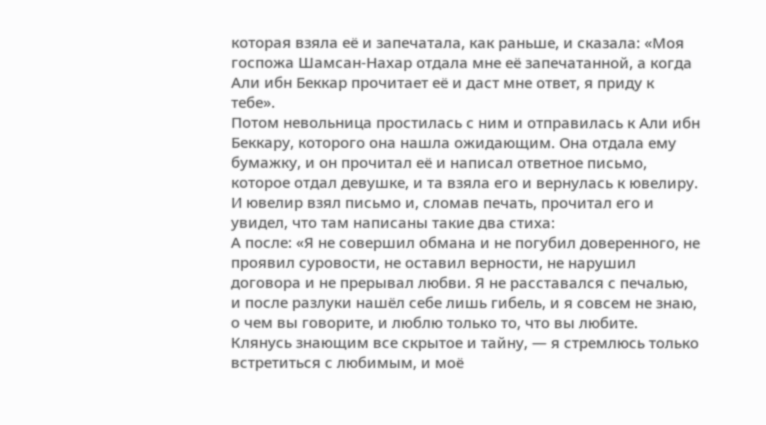которая взяла её и запечатала, как раньше, и сказала: «Моя госпожа Шамсан-Нахар отдала мне её запечатанной, а когда Али ибн Беккар прочитает её и даст мне ответ, я приду к тебе».
Потом невольница простилась с ним и отправилась к Али ибн Беккару, которого она нашла ожидающим. Она отдала ему бумажку, и он прочитал её и написал ответное письмо, которое отдал девушке, и та взяла его и вернулась к ювелиру.
И ювелир взял письмо и, сломав печать, прочитал его и увидел, что там написаны такие два стиха:
А после: «Я не совершил обмана и не погубил доверенного, не проявил суровости, не оставил верности, не нарушил договора и не прерывал любви. Я не расставался с печалью, и после разлуки нашёл себе лишь гибель, и я совсем не знаю, о чем вы говорите, и люблю только то, что вы любите. Клянусь знающим все скрытое и тайну, — я стремлюсь только встретиться с любимым, и моё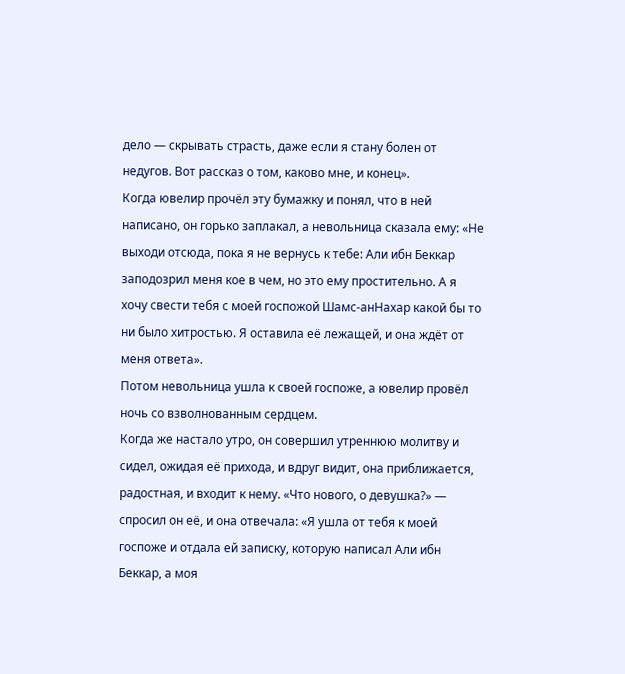дело — скрывать страсть, даже если я стану болен от недугов. Вот рассказ о том, каково мне, и конец».
Когда ювелир прочёл эту бумажку и понял, что в ней написано, он горько заплакал, а невольница сказала ему: «Не выходи отсюда, пока я не вернусь к тебе: Али ибн Беккар заподозрил меня кое в чем, но это ему простительно. А я хочу свести тебя с моей госпожой Шамс-анНахар какой бы то ни было хитростью. Я оставила её лежащей, и она ждёт от меня ответа».
Потом невольница ушла к своей госпоже, а ювелир провёл ночь со взволнованным сердцем.
Когда же настало утро, он совершил утреннюю молитву и сидел, ожидая её прихода, и вдруг видит, она приближается, радостная, и входит к нему. «Что нового, о девушка?» — спросил он её, и она отвечала: «Я ушла от тебя к моей госпоже и отдала ей записку, которую написал Али ибн Беккар, а моя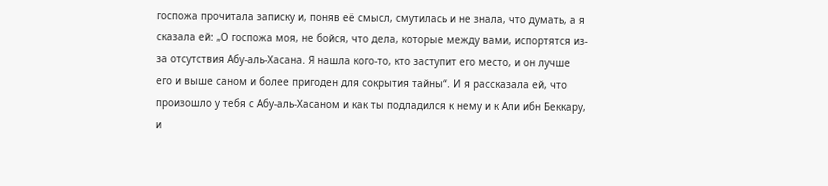госпожа прочитала записку и, поняв её смысл, смутилась и не знала, что думать, а я сказала ей: „О госпожа моя, не бойся, что дела, которые между вами, испортятся из-за отсутствия Абу-аль-Хасана. Я нашла кого-то, кто заступит его место, и он лучше его и выше саном и более пригоден для сокрытия тайны“. И я рассказала ей, что произошло у тебя с Абу-аль-Хасаном и как ты подладился к нему и к Али ибн Беккару, и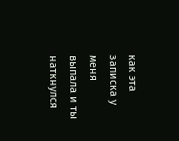как эта записка у меня выпала и ты наткнулся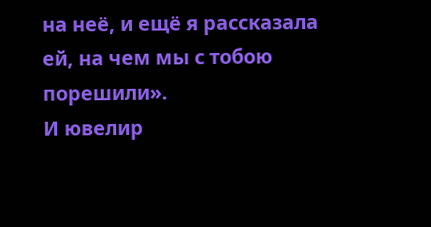на неё, и ещё я рассказала ей, на чем мы с тобою порешили».
И ювелир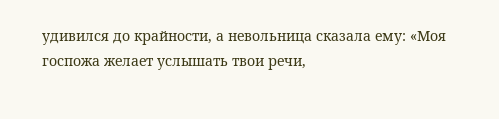удивился до крайности, а невольница сказала ему: «Моя госпожа желает услышать твои речи,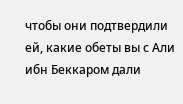чтобы они подтвердили ей, какие обеты вы с Али ибн Беккаром дали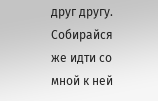друг другу. Собирайся же идти со мной к ней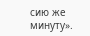сию же минуту».